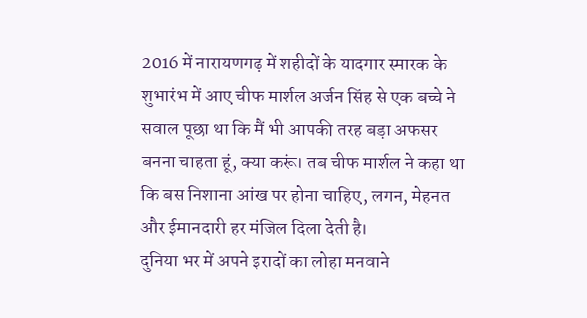2016 में नारायणगढ़ में शहीदों के यादगार स्मारक के शुभारंभ में आए चीफ मार्शल अर्जन सिंह से एक बच्चे ने सवाल पूछा था कि मैं भी आपकी तरह बड़ा अफसर बनना चाहता हूं, क्या करूं। तब चीफ मार्शल ने कहा था कि बस निशाना आंख पर होना चाहिए, लगन, मेहनत और ईमानदारी हर मंजिल दिला देती है।
दुनिया भर में अपने इरादों का लोहा मनवाने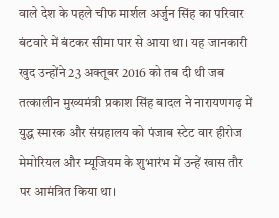वाले देश के पहले चीफ मार्शल अर्जुन सिंह का परिवार बंटवारे में बंटकर सीमा पार से आया था। यह जानकारी खुद उन्होंने 23 अक्तूबर 2016 को तब दी थी जब तत्कालीन मुख्यमंत्री प्रकाश सिंह बादल ने नारायणगढ़ में युद्ध स्मारक और संग्रहालय को पंजाब स्टेट वार हीरोज मेमोरियल और म्यूजियम के शुभारंभ में उन्हें खास तौर पर आमंत्रित किया था।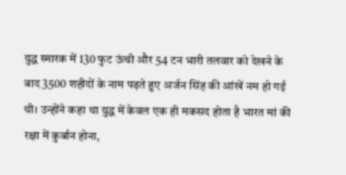युद्ध स्मारक में 130 फुट ऊंची और 54 टन भारी तलवार को देखने के बाद 3500 शहीदों के नाम पढ़ते हुए अर्जन सिंह की आंखें नम हो गई थी। उन्होंने कहा था युद्ध में केवल एक ही मकसद होता है भारत मां की रक्षा में कुर्बान होना,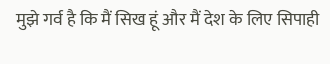मुझे गर्व है कि मैं सिख हूं और मैं देश के लिए सिपाही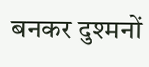बनकर दुश्मनों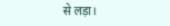से लड़ा।